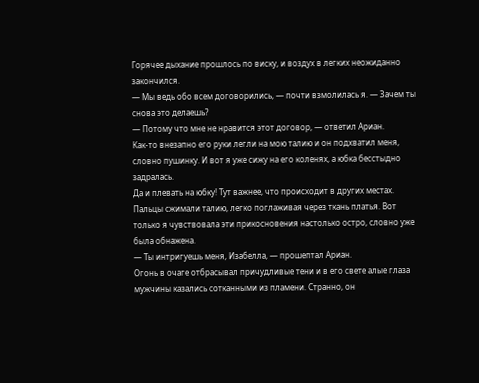Горячее дыхание прошлось по виску, и воздух в легких неожиданно закончился.
— Мы ведь обо всем договорились, — почти взмолилась я. — Зачем ты снова это делаешь?
— Потому что мне не нравится этот договор, — ответил Ариан.
Как-то внезапно его руки легли на мою талию и он подхватил меня, словно пушинку. И вот я уже сижу на его коленях, а юбка бесстыдно задралась.
Да и плевать на юбку! Тут важнее, что происходит в других местах.
Пальцы сжимали талию, легко поглаживая через ткань платья. Вот только я чувствовала эти прикосновения настолько остро, словно уже была обнажена.
— Ты интригуешь меня, Изабелла, — прошептал Ариан.
Огонь в очаге отбрасывал причудливые тени и в его свете алые глаза мужчины казались сотканными из пламени. Странно, он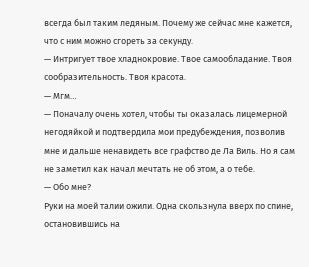всегда был таким ледяным. Почему же сейчас мне кажется, что с ним можно сгореть за секунду.
— Интригует твое хладнокровие. Твое самообладание. Твоя сообразительность. Твоя красота.
— Мгм…
— Поначалу очень хотел, чтобы ты оказалась лицемерной негодяйкой и подтвердила мои предубеждения, позволив мне и дальше ненавидеть все графство де Ла Виль. Но я сам не заметил как начал мечтать не об этом, а о тебе.
— Обо мне?
Руки на моей талии ожили. Одна скользнула вверх по спине, остановившись на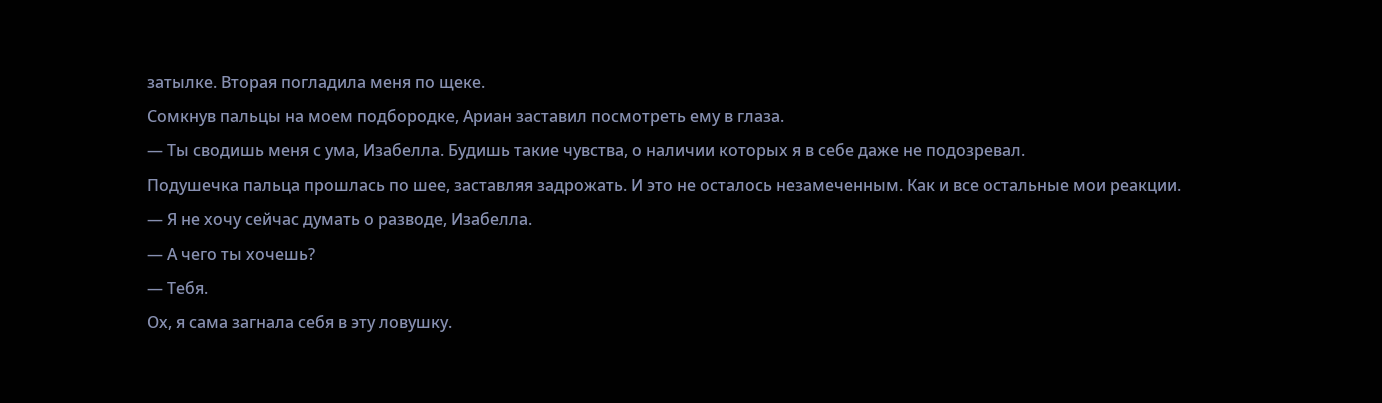затылке. Вторая погладила меня по щеке.
Сомкнув пальцы на моем подбородке, Ариан заставил посмотреть ему в глаза.
— Ты сводишь меня с ума, Изабелла. Будишь такие чувства, о наличии которых я в себе даже не подозревал.
Подушечка пальца прошлась по шее, заставляя задрожать. И это не осталось незамеченным. Как и все остальные мои реакции.
— Я не хочу сейчас думать о разводе, Изабелла.
— А чего ты хочешь?
— Тебя.
Ох, я сама загнала себя в эту ловушку.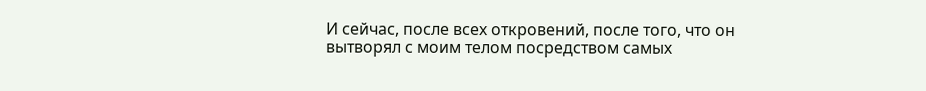И сейчас, после всех откровений, после того, что он вытворял с моим телом посредством самых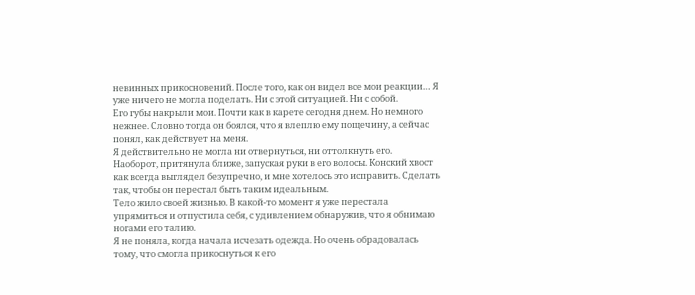невинных прикосновений. После того, как он видел все мои реакции… Я уже ничего не могла поделать. Ни с этой ситуацией. Ни с собой.
Его губы накрыли мои. Почти как в карете сегодня днем. Но немного нежнее. Словно тогда он боялся, что я влеплю ему пощечину, а сейчас понял, как действует на меня.
Я действительно не могла ни отвернуться, ни оттолкнуть его.
Наоборот, притянула ближе, запуская руки в его волосы. Конский хвост как всегда выглядел безупречно, и мне хотелось это исправить. Сделать так, чтобы он перестал быть таким идеальным.
Тело жило своей жизнью. В какой-то момент я уже перестала упрямиться и отпустила себя, с удивлением обнаружив, что я обнимаю ногами его талию.
Я не поняла, когда начала исчезать одежда. Но очень обрадовалась тому, что смогла прикоснуться к его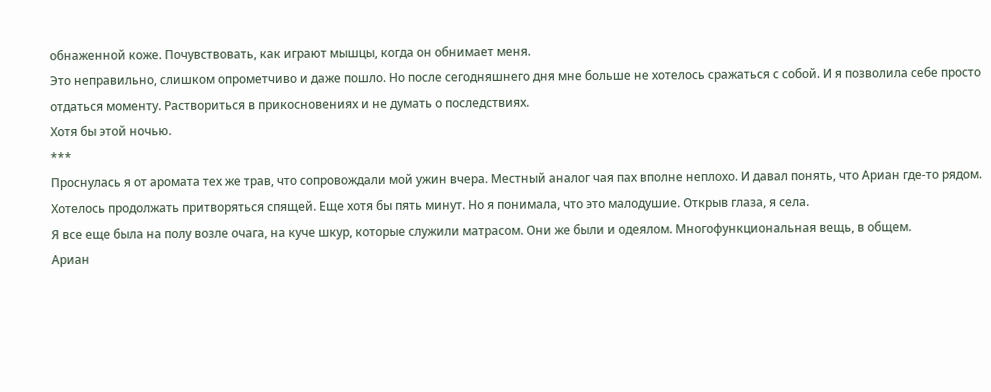обнаженной коже. Почувствовать, как играют мышцы, когда он обнимает меня.
Это неправильно, слишком опрометчиво и даже пошло. Но после сегодняшнего дня мне больше не хотелось сражаться с собой. И я позволила себе просто отдаться моменту. Раствориться в прикосновениях и не думать о последствиях.
Хотя бы этой ночью.
***
Проснулась я от аромата тех же трав, что сопровождали мой ужин вчера. Местный аналог чая пах вполне неплохо. И давал понять, что Ариан где-то рядом.
Хотелось продолжать притворяться спящей. Еще хотя бы пять минут. Но я понимала, что это малодушие. Открыв глаза, я села.
Я все еще была на полу возле очага, на куче шкур, которые служили матрасом. Они же были и одеялом. Многофункциональная вещь, в общем.
Ариан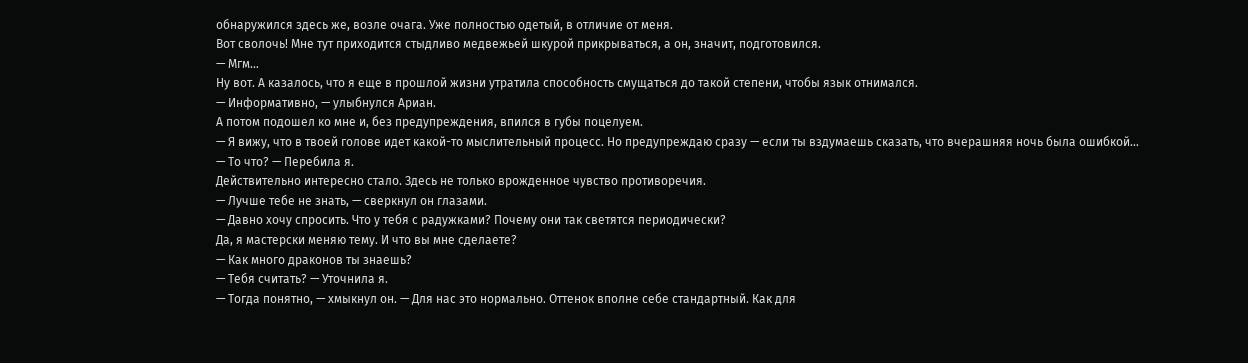обнаружился здесь же, возле очага. Уже полностью одетый, в отличие от меня.
Вот сволочь! Мне тут приходится стыдливо медвежьей шкурой прикрываться, а он, значит, подготовился.
— Мгм…
Ну вот. А казалось, что я еще в прошлой жизни утратила способность смущаться до такой степени, чтобы язык отнимался.
— Информативно, — улыбнулся Ариан.
А потом подошел ко мне и, без предупреждения, впился в губы поцелуем.
— Я вижу, что в твоей голове идет какой-то мыслительный процесс. Но предупреждаю сразу — если ты вздумаешь сказать, что вчерашняя ночь была ошибкой…
— То что? — Перебила я.
Действительно интересно стало. Здесь не только врожденное чувство противоречия.
— Лучше тебе не знать, — сверкнул он глазами.
— Давно хочу спросить. Что у тебя с радужками? Почему они так светятся периодически?
Да, я мастерски меняю тему. И что вы мне сделаете?
— Как много драконов ты знаешь?
— Тебя считать? — Уточнила я.
— Тогда понятно, — хмыкнул он. — Для нас это нормально. Оттенок вполне себе стандартный. Как для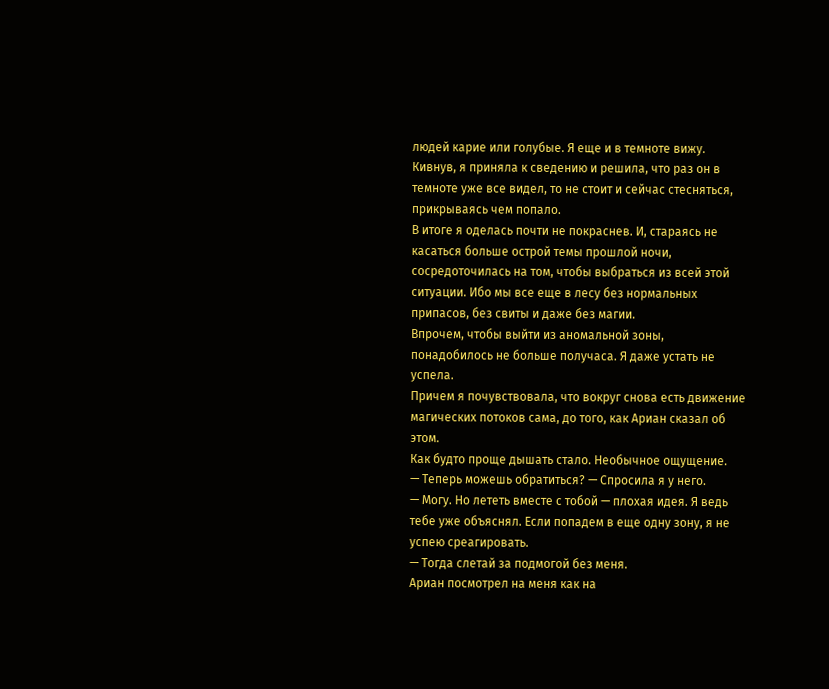людей карие или голубые. Я еще и в темноте вижу.
Кивнув, я приняла к сведению и решила, что раз он в темноте уже все видел, то не стоит и сейчас стесняться, прикрываясь чем попало.
В итоге я оделась почти не покраснев. И, стараясь не касаться больше острой темы прошлой ночи, сосредоточилась на том, чтобы выбраться из всей этой ситуации. Ибо мы все еще в лесу без нормальных припасов, без свиты и даже без магии.
Впрочем, чтобы выйти из аномальной зоны, понадобилось не больше получаса. Я даже устать не успела.
Причем я почувствовала, что вокруг снова есть движение магических потоков сама, до того, как Ариан сказал об этом.
Как будто проще дышать стало. Необычное ощущение.
— Теперь можешь обратиться? — Спросила я у него.
— Могу. Но лететь вместе с тобой — плохая идея. Я ведь тебе уже объяснял. Если попадем в еще одну зону, я не успею среагировать.
— Тогда слетай за подмогой без меня.
Ариан посмотрел на меня как на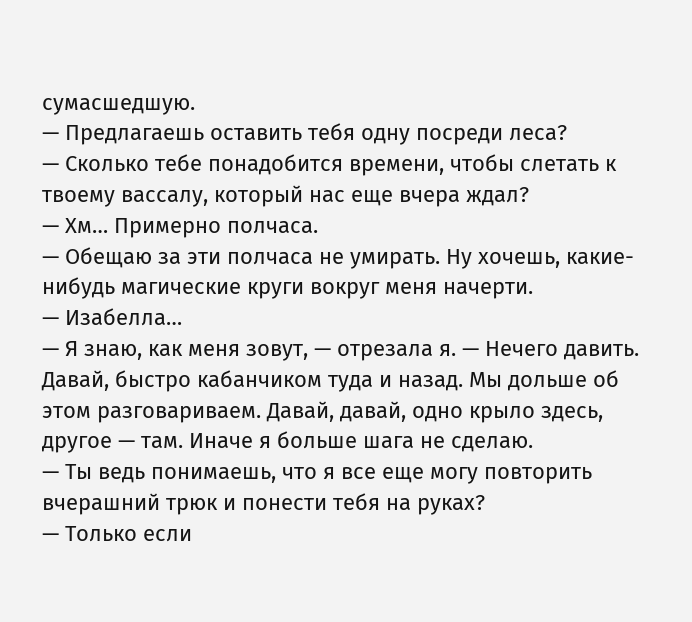сумасшедшую.
— Предлагаешь оставить тебя одну посреди леса?
— Сколько тебе понадобится времени, чтобы слетать к твоему вассалу, который нас еще вчера ждал?
— Хм… Примерно полчаса.
— Обещаю за эти полчаса не умирать. Ну хочешь, какие-нибудь магические круги вокруг меня начерти.
— Изабелла…
— Я знаю, как меня зовут, — отрезала я. — Нечего давить. Давай, быстро кабанчиком туда и назад. Мы дольше об этом разговариваем. Давай, давай, одно крыло здесь, другое — там. Иначе я больше шага не сделаю.
— Ты ведь понимаешь, что я все еще могу повторить вчерашний трюк и понести тебя на руках?
— Только если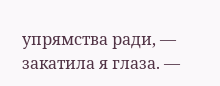упрямства ради, — закатила я глаза. —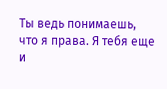Ты ведь понимаешь, что я права. Я тебя еще и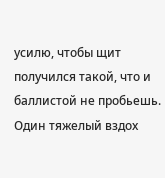усилю, чтобы щит получился такой, что и баллистой не пробьешь.
Один тяжелый вздох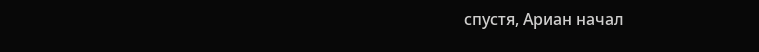спустя, Ариан начал